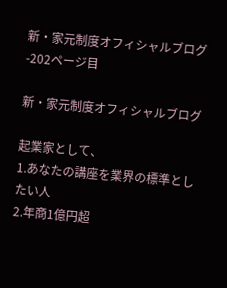新・家元制度オフィシャルブログ -202ページ目

新・家元制度オフィシャルブログ

起業家として、
1.あなたの講座を業界の標準としたい人
2.年商1億円超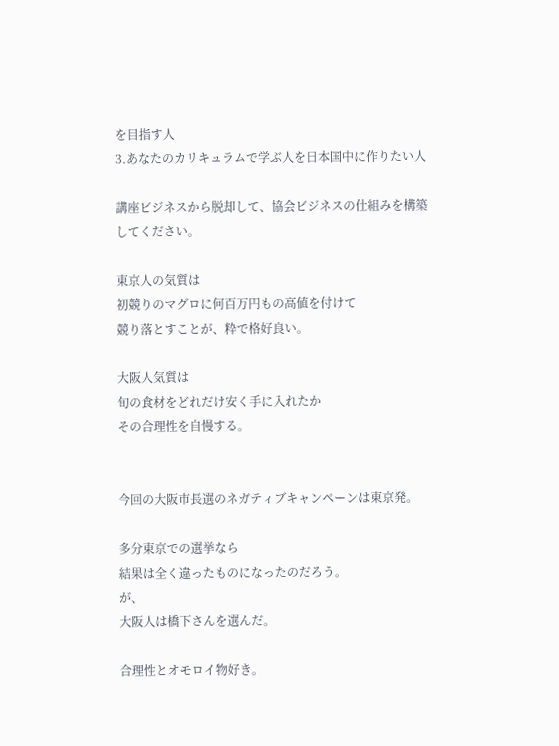を目指す人
3.あなたのカリキュラムで学ぶ人を日本国中に作りたい人

講座ビジネスから脱却して、協会ビジネスの仕組みを構築してください。

東京人の気質は
初競りのマグロに何百万円もの高値を付けて
競り落とすことが、粋で格好良い。

大阪人気質は
旬の食材をどれだけ安く手に入れたか
その合理性を自慢する。


今回の大阪市長選のネガティブキャンペーンは東京発。

多分東京での選挙なら
結果は全く違ったものになったのだろう。
が、
大阪人は橋下さんを選んだ。

合理性とオモロイ物好き。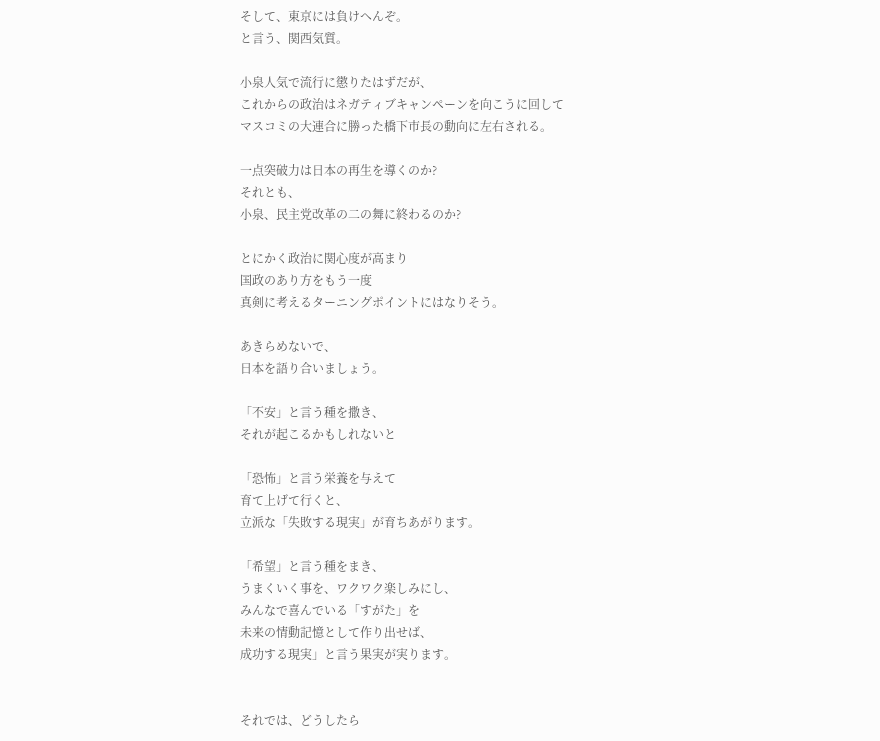そして、東京には負けへんぞ。
と言う、関西気質。

小泉人気で流行に懲りたはずだが、
これからの政治はネガティブキャンペーンを向こうに回して
マスコミの大連合に勝った橋下市長の動向に左右される。

一点突破力は日本の再生を導くのか?
それとも、
小泉、民主党改革の二の舞に終わるのか?

とにかく政治に関心度が高まり
国政のあり方をもう一度
真剣に考えるターニングポイントにはなりそう。

あきらめないで、
日本を語り合いましょう。

「不安」と言う種を撒き、
それが起こるかもしれないと

「恐怖」と言う栄養を与えて
育て上げて行くと、
立派な「失敗する現実」が育ちあがります。

「希望」と言う種をまき、
うまくいく事を、ワクワク楽しみにし、
みんなで喜んでいる「すがた」を
未来の情動記憶として作り出せば、
成功する現実」と言う果実が実ります。


それでは、どうしたら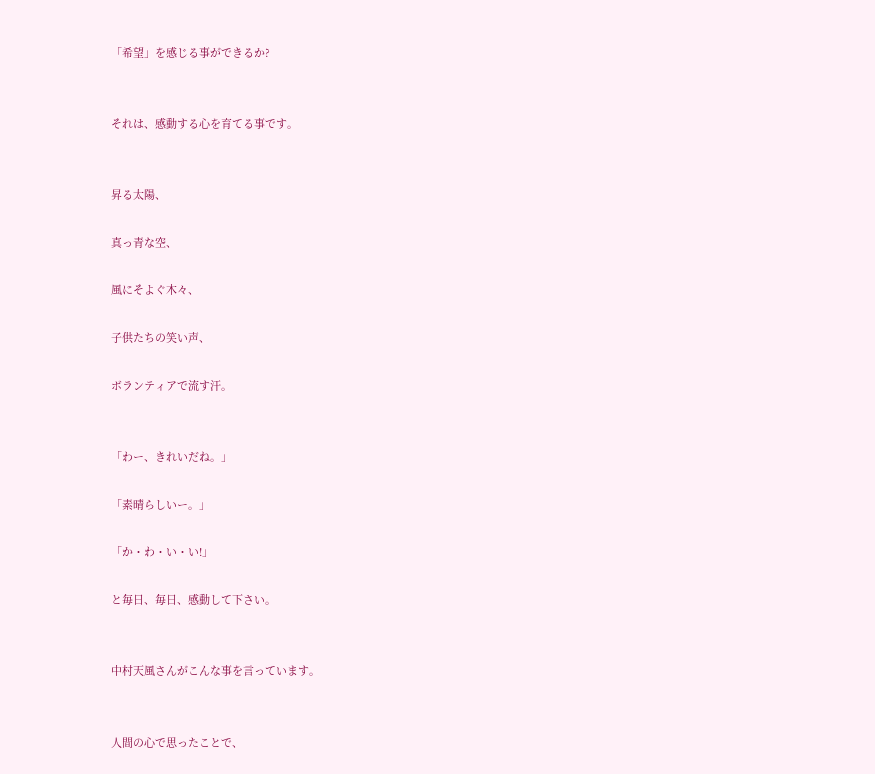「希望」を感じる事ができるか?


それは、感動する心を育てる事です。


昇る太陽、

真っ青な空、

風にそよぐ木々、

子供たちの笑い声、

ボランティアで流す汗。


「わー、きれいだね。」

「素晴らしいー。」

「か・わ・い・い!」

と毎日、毎日、感動して下さい。


中村天風さんがこんな事を言っています。


人間の心で思ったことで、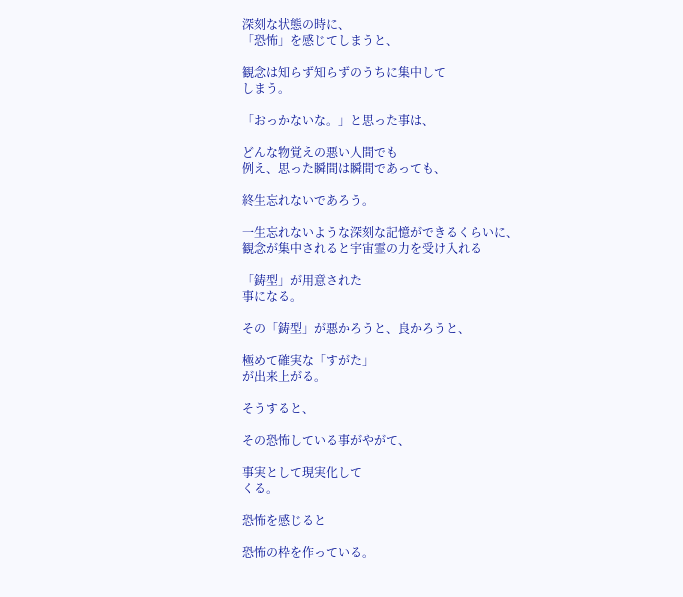深刻な状態の時に、
「恐怖」を感じてしまうと、

観念は知らず知らずのうちに集中して
しまう。

「おっかないな。」と思った事は、

どんな物覚えの悪い人間でも
例え、思った瞬間は瞬間であっても、

終生忘れないであろう。

一生忘れないような深刻な記憶ができるくらいに、
観念が集中されると宇宙霊の力を受け入れる

「鋳型」が用意された
事になる。

その「鋳型」が悪かろうと、良かろうと、

極めて確実な「すがた」
が出来上がる。

そうすると、

その恐怖している事がやがて、

事実として現実化して
くる。

恐怖を感じると

恐怖の枠を作っている。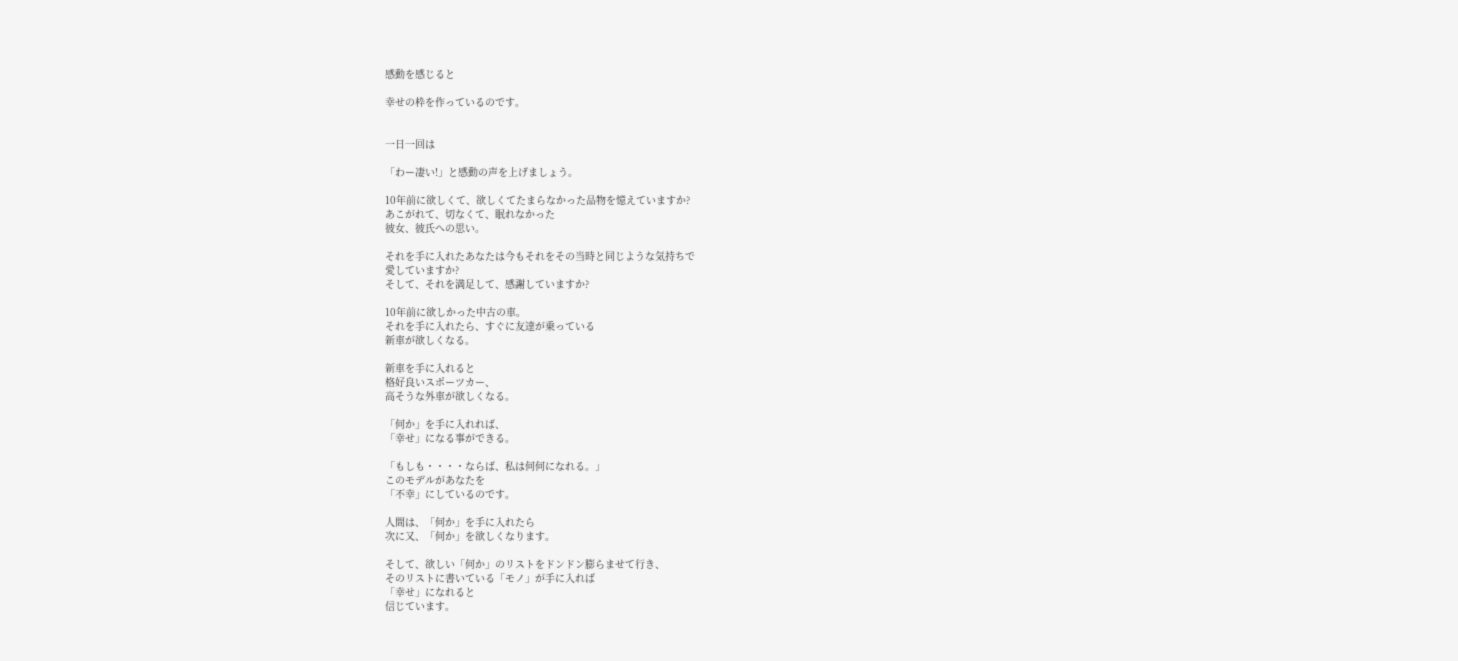感動を感じると

幸せの枠を作っているのです。


一日一回は

「わー凄い!」と感動の声を上げましょう。

10年前に欲しくて、欲しくてたまらなかった品物を憶えていますか?
あこがれて、切なくて、眠れなかった
彼女、彼氏への思い。

それを手に入れたあなたは今もそれをその当時と同じような気持ちで
愛していますか?
そして、それを満足して、感謝していますか?

10年前に欲しかった中古の車。
それを手に入れたら、すぐに友達が乗っている
新車が欲しくなる。

新車を手に入れると
格好良いスポーツカー、
高そうな外車が欲しくなる。

「何か」を手に入れれば、
「幸せ」になる事ができる。

「もしも・・・・ならば、私は何何になれる。」
このモデルがあなたを
「不幸」にしているのです。

人間は、「何か」を手に入れたら
次に又、「何か」を欲しくなります。

そして、欲しい「何か」のリストをドンドン膨らませて行き、
そのリストに書いている「モノ」が手に入れば
「幸せ」になれると
信じています。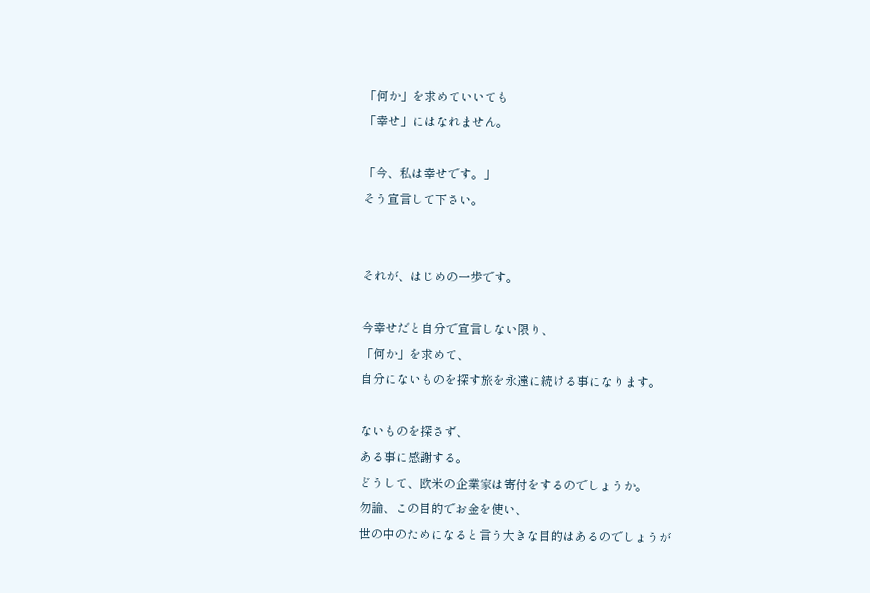「何か」を求めていいても
「幸せ」にはなれません。

「今、私は幸せです。」
そう宣言して下さい。


それが、はじめの一歩です。

今幸せだと自分で宣言しない限り、
「何か」を求めて、
自分にないものを探す旅を永遠に続ける事になります。

ないものを探さず、
ある事に感謝する。
どうして、欧米の企業家は寄付をするのでしょうか。
勿論、この目的でお金を使い、
世の中のためになると言う大きな目的はあるのでしょうが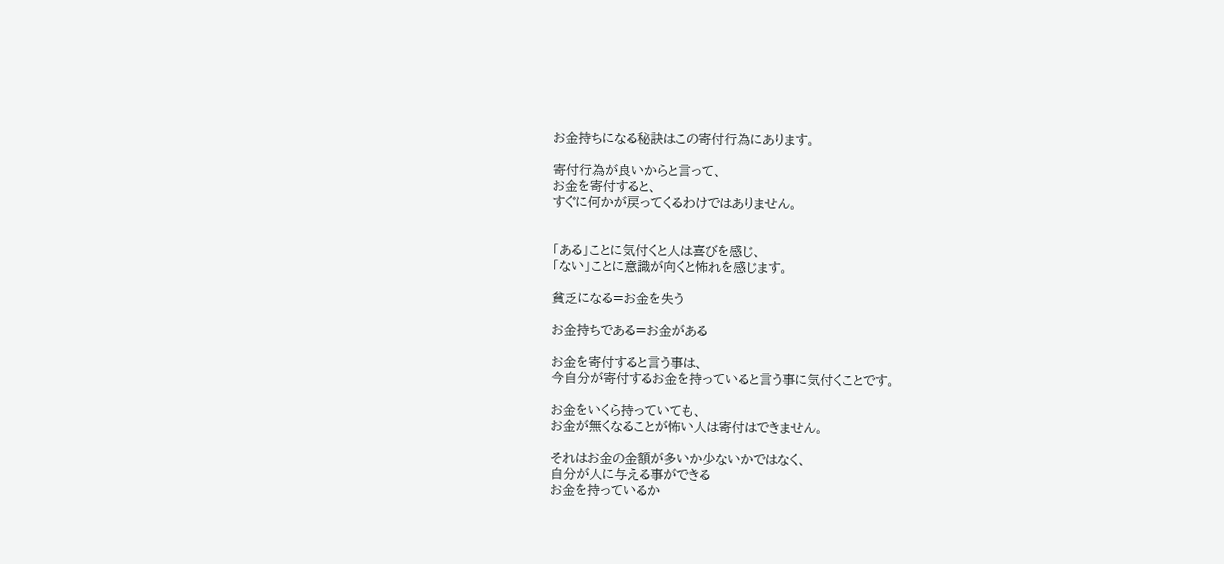お金持ちになる秘訣はこの寄付行為にあります。

寄付行為が良いからと言って、
お金を寄付すると、
すぐに何かが戻ってくるわけではありません。


「ある」ことに気付くと人は喜びを感じ、
「ない」ことに意識が向くと怖れを感じます。

貧乏になる=お金を失う

お金持ちである=お金がある

お金を寄付すると言う事は、
今自分が寄付するお金を持っていると言う事に気付くことです。

お金をいくら持っていても、
お金が無くなることが怖い人は寄付はできません。

それはお金の金額が多いか少ないかではなく、
自分が人に与える事ができる
お金を持っているか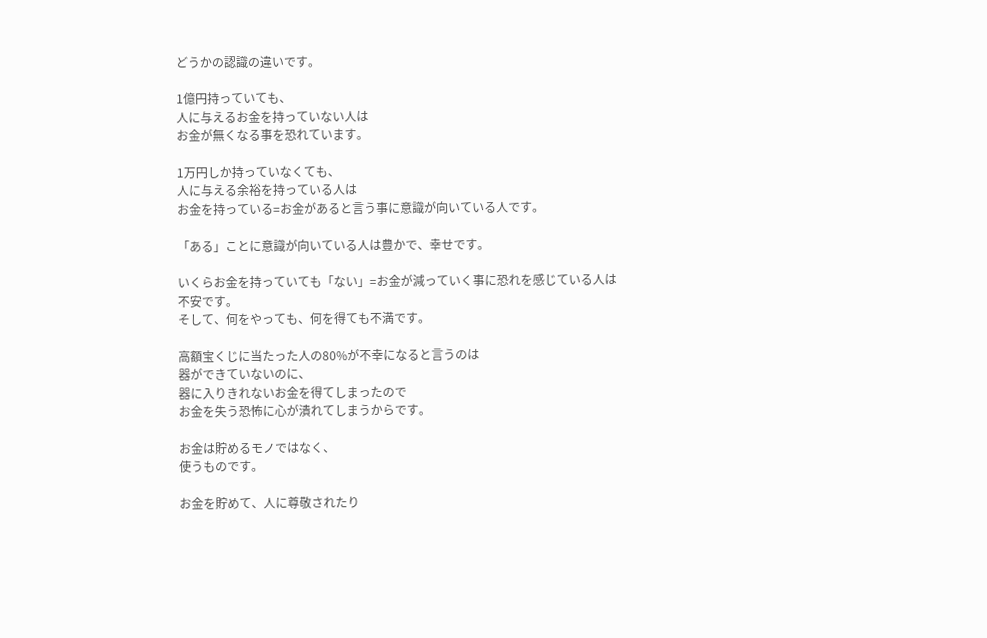どうかの認識の違いです。

1億円持っていても、
人に与えるお金を持っていない人は
お金が無くなる事を恐れています。

1万円しか持っていなくても、
人に与える余裕を持っている人は
お金を持っている=お金があると言う事に意識が向いている人です。

「ある」ことに意識が向いている人は豊かで、幸せです。

いくらお金を持っていても「ない」=お金が減っていく事に恐れを感じている人は
不安です。
そして、何をやっても、何を得ても不満です。

高額宝くじに当たった人の80%が不幸になると言うのは
器ができていないのに、
器に入りきれないお金を得てしまったので
お金を失う恐怖に心が潰れてしまうからです。

お金は貯めるモノではなく、
使うものです。

お金を貯めて、人に尊敬されたり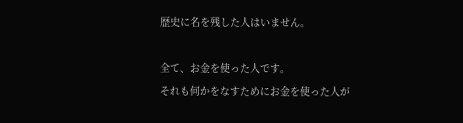歴史に名を残した人はいません。

全て、お金を使った人です。
それも何かをなすためにお金を使った人が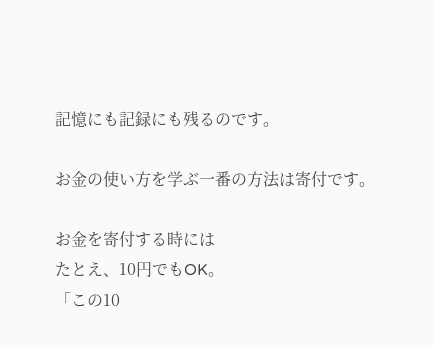記憶にも記録にも残るのです。

お金の使い方を学ぶ一番の方法は寄付です。

お金を寄付する時には
たとえ、10円でもOK。
「この10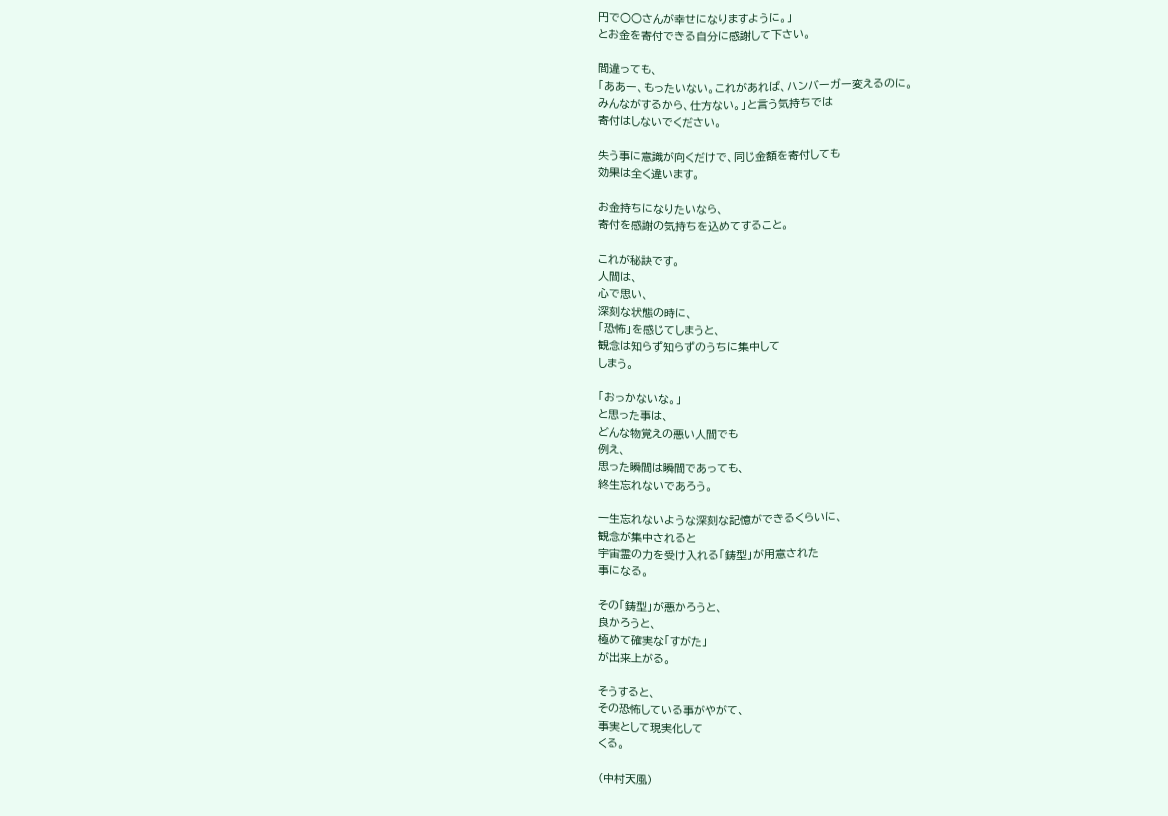円で○○さんが幸せになりますように。」
とお金を寄付できる自分に感謝して下さい。

間違っても、
「ああー、もったいない。これがあれば、ハンバーガー変えるのに。
みんながするから、仕方ない。」と言う気持ちでは
寄付はしないでください。

失う事に意識が向くだけで、同じ金額を寄付しても
効果は全く違います。

お金持ちになりたいなら、
寄付を感謝の気持ちを込めてすること。

これが秘訣です。
人間は、
心で思い、
深刻な状態の時に、
「恐怖」を感じてしまうと、
観念は知らず知らずのうちに集中して
しまう。

「おっかないな。」
と思った事は、
どんな物覚えの悪い人間でも
例え、
思った瞬間は瞬間であっても、
終生忘れないであろう。

一生忘れないような深刻な記憶ができるくらいに、
観念が集中されると
宇宙霊の力を受け入れる「鋳型」が用意された
事になる。

その「鋳型」が悪かろうと、
良かろうと、
極めて確実な「すがた」
が出来上がる。

そうすると、
その恐怖している事がやがて、
事実として現実化して
くる。

(中村天風)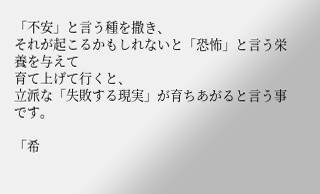「不安」と言う種を撒き、
それが起こるかもしれないと「恐怖」と言う栄養を与えて
育て上げて行くと、
立派な「失敗する現実」が育ちあがると言う事です。

「希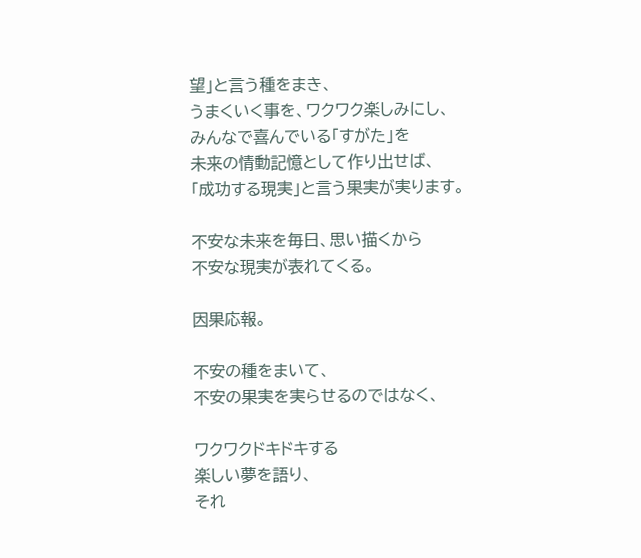望」と言う種をまき、
うまくいく事を、ワクワク楽しみにし、
みんなで喜んでいる「すがた」を
未来の情動記憶として作り出せば、
「成功する現実」と言う果実が実ります。

不安な未来を毎日、思い描くから
不安な現実が表れてくる。

因果応報。

不安の種をまいて、
不安の果実を実らせるのではなく、

ワクワクドキドキする
楽しい夢を語り、
それ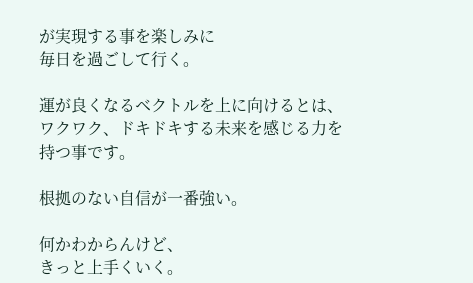が実現する事を楽しみに
毎日を過ごして行く。

運が良くなるベクトルを上に向けるとは、
ワクワク、ドキドキする未来を感じる力を持つ事です。

根拠のない自信が一番強い。

何かわからんけど、
きっと上手くいく。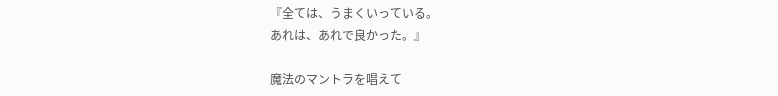『全ては、うまくいっている。
あれは、あれで良かった。』

魔法のマントラを唱えて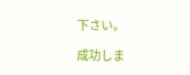下さい。

成功しま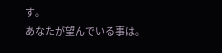す。
あなたが望んでいる事は。